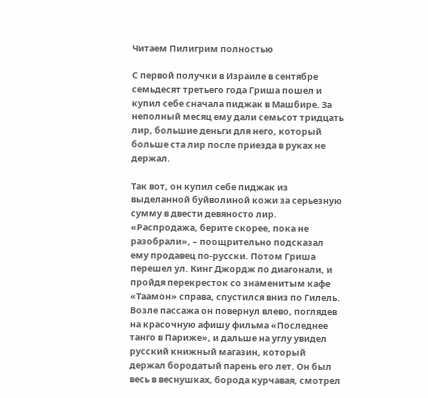Читаем Пилигрим полностью

С первой получки в Израиле в сентябре семьдесят третьего года Гриша пошел и купил себе сначала пиджак в Машбире. За неполный месяц ему дали семьсот тридцать лир, большие деньги для него, который больше ста лир после приезда в руках не держал.

Так вот, он купил себе пиджак из выделанной буйволиной кожи за серьезную сумму в двести девяносто лир. «Распродажа, берите скорее, пока не разобрали», – поощрительно подсказал ему продавец по-русски. Потом Гриша перешел ул. Кинг Джордж по диагонали, и пройдя перекресток со знаменитым кафе «Таамон» справа, спустился вниз по Гилель. Возле пассажа он повернул влево, поглядев на красочную афишу фильма «Последнее танго в Париже», и дальше на углу увидел русский книжный магазин, который держал бородатый парень его лет. Он был весь в веснушках, борода курчавая, смотрел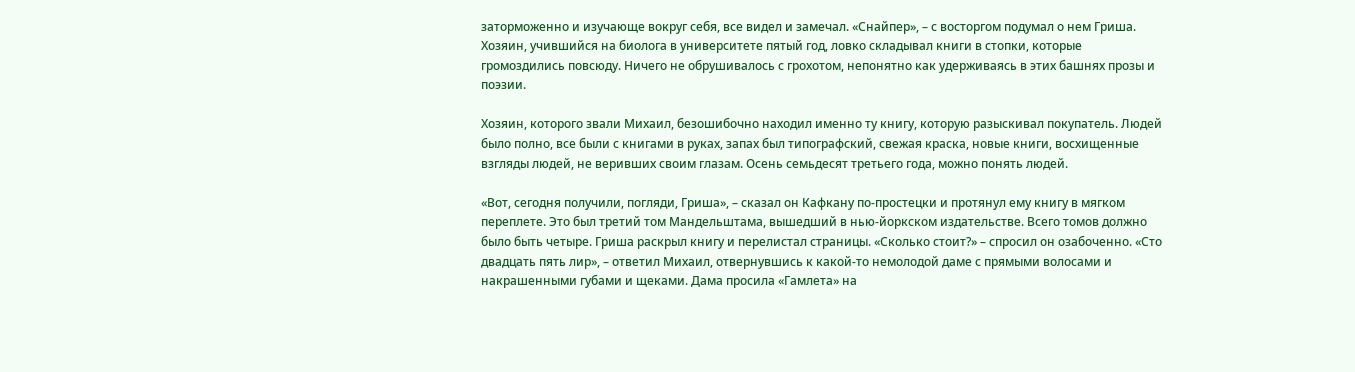заторможенно и изучающе вокруг себя, все видел и замечал. «Снайпер», – с восторгом подумал о нем Гриша. Хозяин, учившийся на биолога в университете пятый год, ловко складывал книги в стопки, которые громоздились повсюду. Ничего не обрушивалось с грохотом, непонятно как удерживаясь в этих башнях прозы и поэзии.

Хозяин, которого звали Михаил, безошибочно находил именно ту книгу, которую разыскивал покупатель. Людей было полно, все были с книгами в руках, запах был типографский, свежая краска, новые книги, восхищенные взгляды людей, не веривших своим глазам. Осень семьдесят третьего года, можно понять людей.

«Вот, сегодня получили, погляди, Гриша», – сказал он Кафкану по-простецки и протянул ему книгу в мягком переплете. Это был третий том Мандельштама, вышедший в нью-йоркском издательстве. Всего томов должно было быть четыре. Гриша раскрыл книгу и перелистал страницы. «Сколько стоит?» – спросил он озабоченно. «Сто двадцать пять лир», – ответил Михаил, отвернувшись к какой-то немолодой даме с прямыми волосами и накрашенными губами и щеками. Дама просила «Гамлета» на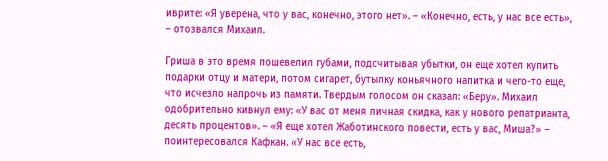иврите: «Я уверена, что у вас, конечно, этого нет». – «Конечно, есть, у нас все есть», – отозвался Михаил.

Гриша в это время пошевелил губами, подсчитывая убытки, он еще хотел купить подарки отцу и матери, потом сигарет, бутылку коньячного напитка и чего-то еще, что исчезло напрочь из памяти. Твердым голосом он сказал: «Беру». Михаил одобрительно кивнул ему: «У вас от меня личная скидка, как у нового репатрианта, десять процентов». – «Я еще хотел Жаботинского повести, есть у вас, Миша?» – поинтересовался Кафкан. «У нас все есть,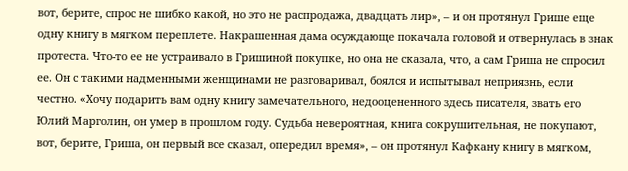вот, берите, спрос не шибко какой, но это не распродажа, двадцать лир», – и он протянул Грише еще одну книгу в мягком переплете. Накрашенная дама осуждающе покачала головой и отвернулась в знак протеста. Что-то ее не устраивало в Гришиной покупке, но она не сказала, что, а сам Гриша не спросил ее. Он с такими надменными женщинами не разговаривал, боялся и испытывал неприязнь, если честно. «Хочу подарить вам одну книгу замечательного, недооцененного здесь писателя, звать его Юлий Марголин, он умер в прошлом году. Судьба невероятная, книга сокрушительная, не покупают, вот, берите, Гриша, он первый все сказал, опередил время», – он протянул Кафкану книгу в мягком,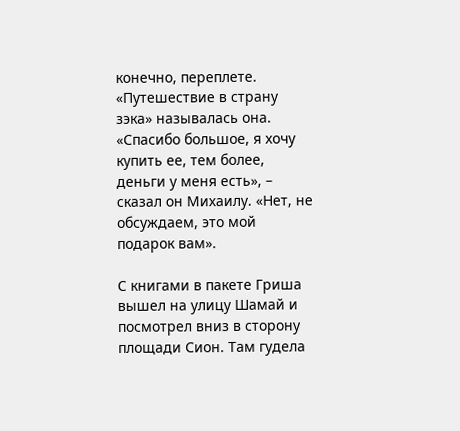конечно, переплете. «Путешествие в страну зэка» называлась она. «Спасибо большое, я хочу купить ее, тем более, деньги у меня есть», – сказал он Михаилу. «Нет, не обсуждаем, это мой подарок вам».

С книгами в пакете Гриша вышел на улицу Шамай и посмотрел вниз в сторону площади Сион. Там гудела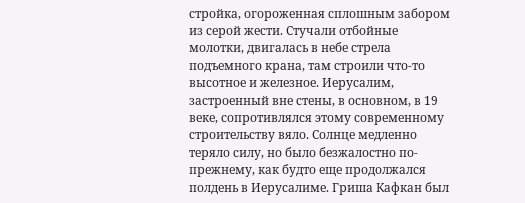стройка, огороженная сплошным забором из серой жести. Стучали отбойные молотки, двигалась в небе стрела подъемного крана, там строили что-то высотное и железное. Иерусалим, застроенный вне стены, в основном, в 19 веке, сопротивлялся этому современному строительству вяло. Солнце медленно теряло силу, но было безжалостно по-прежнему, как будто еще продолжался полдень в Иерусалиме. Гриша Кафкан был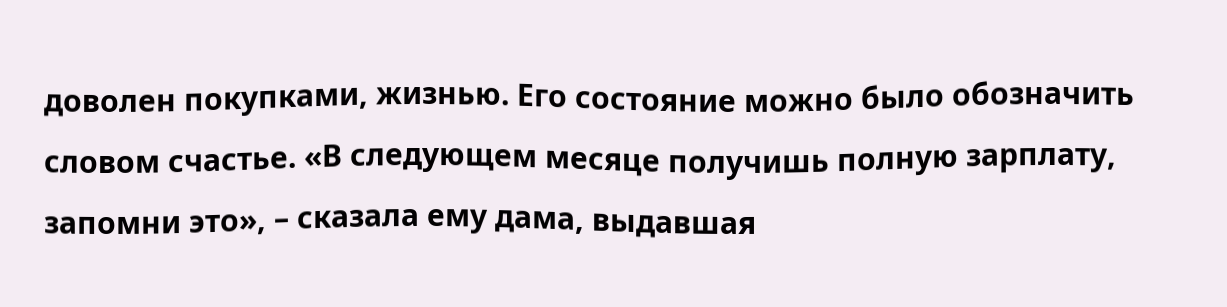доволен покупками, жизнью. Его состояние можно было обозначить словом счастье. «В следующем месяце получишь полную зарплату, запомни это», – сказала ему дама, выдавшая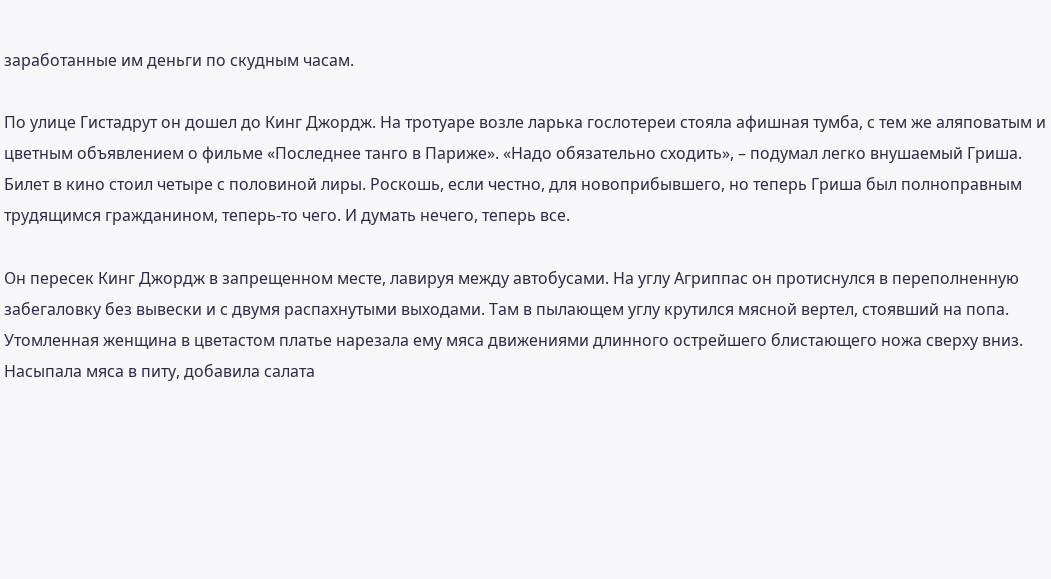заработанные им деньги по скудным часам.

По улице Гистадрут он дошел до Кинг Джордж. На тротуаре возле ларька гослотереи стояла афишная тумба, с тем же аляповатым и цветным объявлением о фильме «Последнее танго в Париже». «Надо обязательно сходить», – подумал легко внушаемый Гриша. Билет в кино стоил четыре с половиной лиры. Роскошь, если честно, для новоприбывшего, но теперь Гриша был полноправным трудящимся гражданином, теперь-то чего. И думать нечего, теперь все.

Он пересек Кинг Джордж в запрещенном месте, лавируя между автобусами. На углу Агриппас он протиснулся в переполненную забегаловку без вывески и с двумя распахнутыми выходами. Там в пылающем углу крутился мясной вертел, стоявший на попа. Утомленная женщина в цветастом платье нарезала ему мяса движениями длинного острейшего блистающего ножа сверху вниз. Насыпала мяса в питу, добавила салата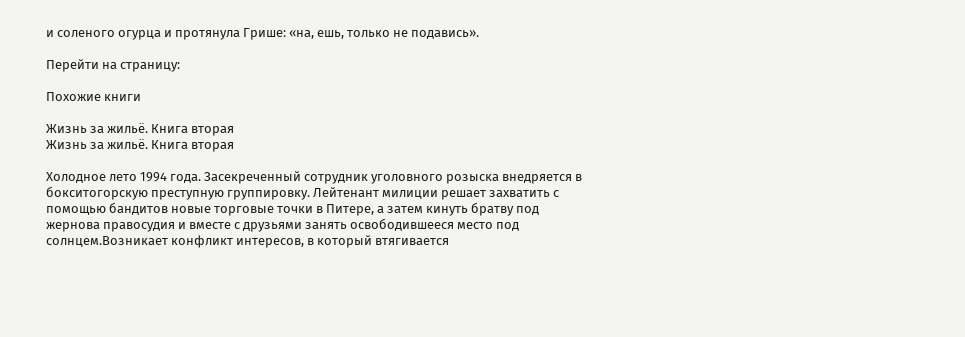и соленого огурца и протянула Грише: «на, ешь, только не подавись».

Перейти на страницу:

Похожие книги

Жизнь за жильё. Книга вторая
Жизнь за жильё. Книга вторая

Холодное лето 1994 года. Засекреченный сотрудник уголовного розыска внедряется в бокситогорскую преступную группировку. Лейтенант милиции решает захватить с помощью бандитов новые торговые точки в Питере, а затем кинуть братву под жернова правосудия и вместе с друзьями занять освободившееся место под солнцем.Возникает конфликт интересов, в который втягивается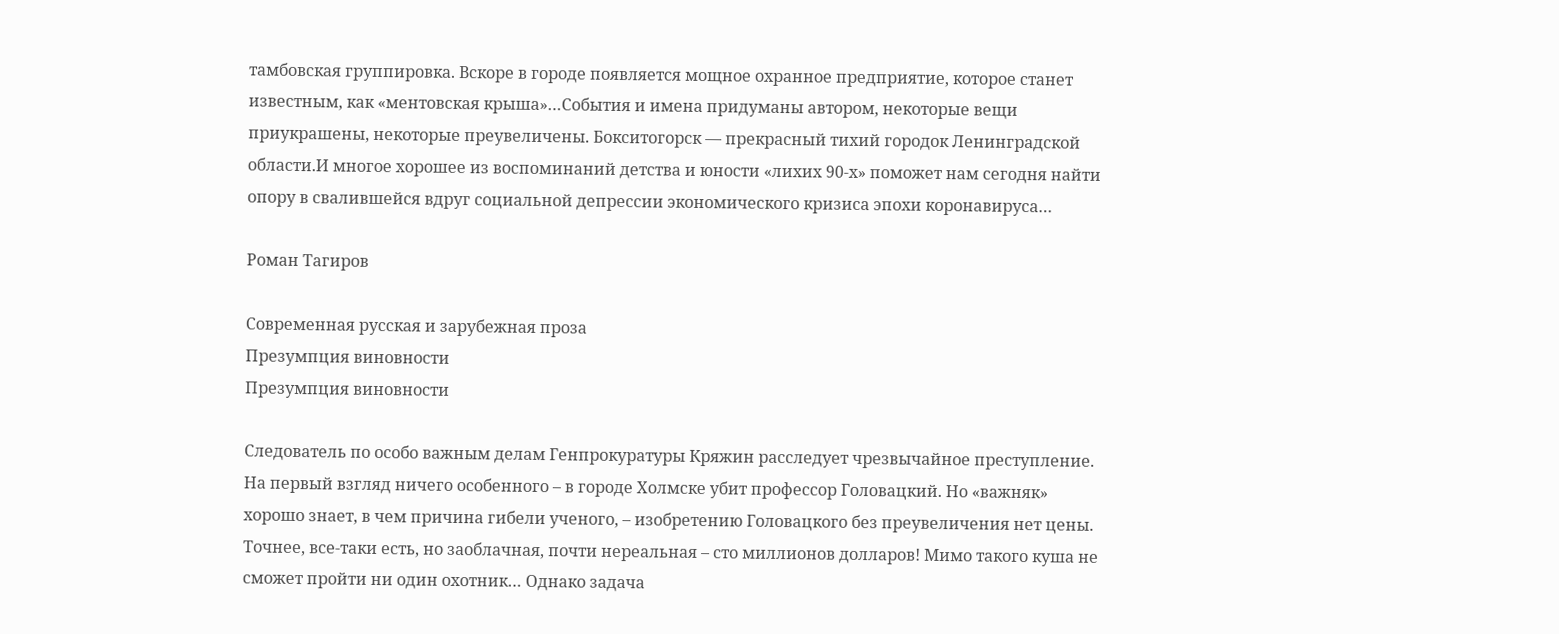тамбовская группировка. Вскоре в городе появляется мощное охранное предприятие, которое станет известным, как «ментовская крыша»…События и имена придуманы автором, некоторые вещи приукрашены, некоторые преувеличены. Бокситогорск — прекрасный тихий городок Ленинградской области.И многое хорошее из воспоминаний детства и юности «лихих 90-х» поможет нам сегодня найти опору в свалившейся вдруг социальной депрессии экономического кризиса эпохи коронавируса…

Роман Тагиров

Современная русская и зарубежная проза
Презумпция виновности
Презумпция виновности

Следователь по особо важным делам Генпрокуратуры Кряжин расследует чрезвычайное преступление. На первый взгляд ничего особенного – в городе Холмске убит профессор Головацкий. Но «важняк» хорошо знает, в чем причина гибели ученого, – изобретению Головацкого без преувеличения нет цены. Точнее, все-таки есть, но заоблачная, почти нереальная – сто миллионов долларов! Мимо такого куша не сможет пройти ни один охотник… Однако задача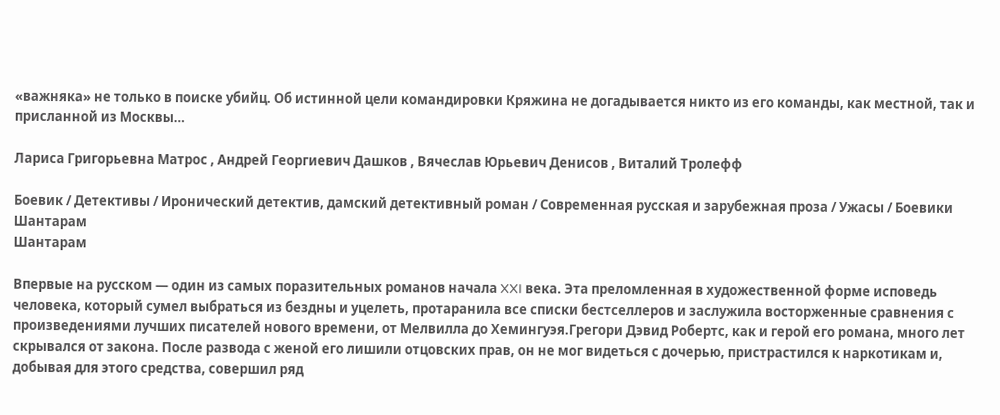«важняка» не только в поиске убийц. Об истинной цели командировки Кряжина не догадывается никто из его команды, как местной, так и присланной из Москвы…

Лариса Григорьевна Матрос , Андрей Георгиевич Дашков , Вячеслав Юрьевич Денисов , Виталий Тролефф

Боевик / Детективы / Иронический детектив, дамский детективный роман / Современная русская и зарубежная проза / Ужасы / Боевики
Шантарам
Шантарам

Впервые на русском — один из самых поразительных романов начала XXI века. Эта преломленная в художественной форме исповедь человека, который сумел выбраться из бездны и уцелеть, протаранила все списки бестселлеров и заслужила восторженные сравнения с произведениями лучших писателей нового времени, от Мелвилла до Хемингуэя.Грегори Дэвид Робертс, как и герой его романа, много лет скрывался от закона. После развода с женой его лишили отцовских прав, он не мог видеться с дочерью, пристрастился к наркотикам и, добывая для этого средства, совершил ряд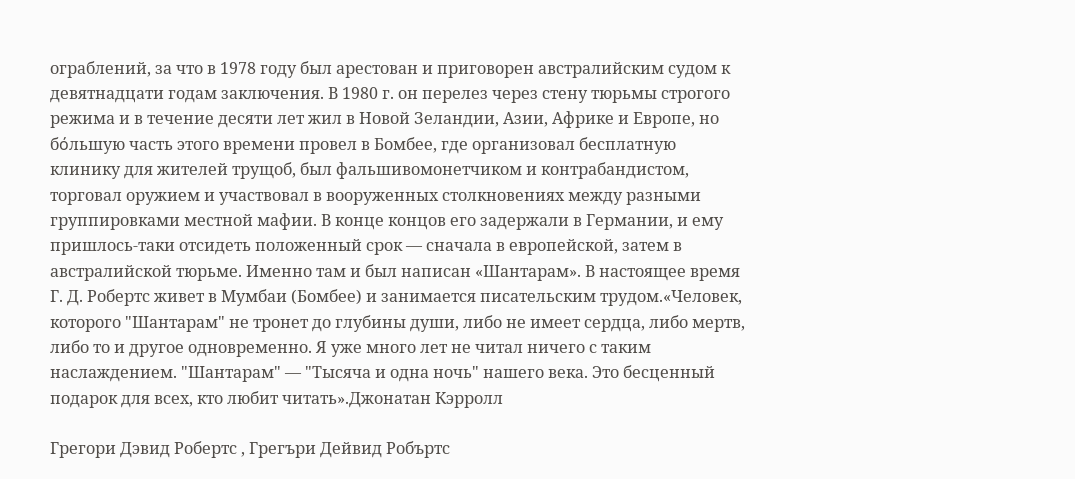ограблений, за что в 1978 году был арестован и приговорен австралийским судом к девятнадцати годам заключения. В 1980 г. он перелез через стену тюрьмы строгого режима и в течение десяти лет жил в Новой Зеландии, Азии, Африке и Европе, но бόльшую часть этого времени провел в Бомбее, где организовал бесплатную клинику для жителей трущоб, был фальшивомонетчиком и контрабандистом, торговал оружием и участвовал в вооруженных столкновениях между разными группировками местной мафии. В конце концов его задержали в Германии, и ему пришлось-таки отсидеть положенный срок — сначала в европейской, затем в австралийской тюрьме. Именно там и был написан «Шантарам». В настоящее время Г. Д. Робертс живет в Мумбаи (Бомбее) и занимается писательским трудом.«Человек, которого "Шантарам" не тронет до глубины души, либо не имеет сердца, либо мертв, либо то и другое одновременно. Я уже много лет не читал ничего с таким наслаждением. "Шантарам" — "Тысяча и одна ночь" нашего века. Это бесценный подарок для всех, кто любит читать».Джонатан Кэрролл

Грегори Дэвид Робертс , Грегъри Дейвид Робъртс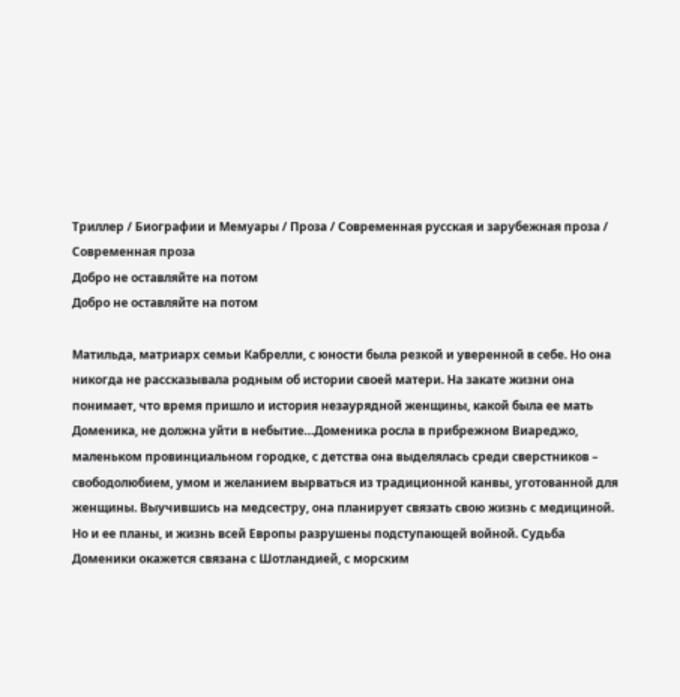Триллер / Биографии и Мемуары / Проза / Современная русская и зарубежная проза / Современная проза
Добро не оставляйте на потом
Добро не оставляйте на потом

Матильда, матриарх семьи Кабрелли, с юности была резкой и уверенной в себе. Но она никогда не рассказывала родным об истории своей матери. На закате жизни она понимает, что время пришло и история незаурядной женщины, какой была ее мать Доменика, не должна уйти в небытие…Доменика росла в прибрежном Виареджо, маленьком провинциальном городке, с детства она выделялась среди сверстников – свободолюбием, умом и желанием вырваться из традиционной канвы, уготованной для женщины. Выучившись на медсестру, она планирует связать свою жизнь с медициной. Но и ее планы, и жизнь всей Европы разрушены подступающей войной. Судьба Доменики окажется связана с Шотландией, с морским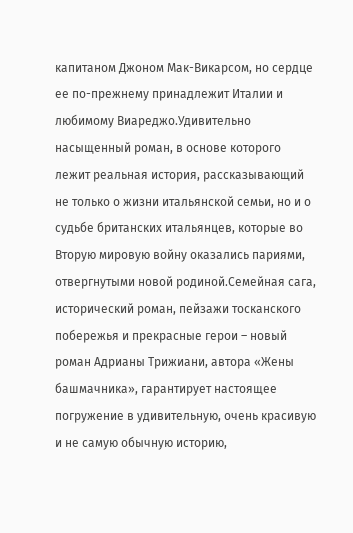капитаном Джоном Мак-Викарсом, но сердце ее по-прежнему принадлежит Италии и любимому Виареджо.Удивительно насыщенный роман, в основе которого лежит реальная история, рассказывающий не только о жизни итальянской семьи, но и о судьбе британских итальянцев, которые во Вторую мировую войну оказались париями, отвергнутыми новой родиной.Семейная сага, исторический роман, пейзажи тосканского побережья и прекрасные герои – новый роман Адрианы Трижиани, автора «Жены башмачника», гарантирует настоящее погружение в удивительную, очень красивую и не самую обычную историю,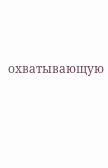охватывающую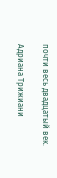почти весь двадцатый век.

Адриана Трижиани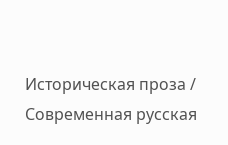Историческая проза / Современная русская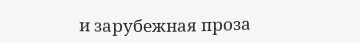и зарубежная проза